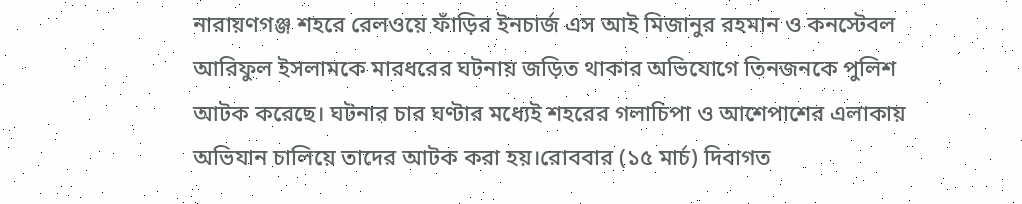নারায়ণগঞ্জ শহরে রেলওয়ে ফাঁড়ির ইনচার্জ এস আই মিজানুর রহমান ও কনস্টেবল আরিফুল ইসলামকে মারধরের ঘটনায় জড়িত থাকার অভিযোগে তিনজনকে পুলিশ আটক করেছে। ঘটনার চার ঘণ্টার মধ্যেই শহরের গলাচিপা ও আশেপাশের এলাকায় অভিযান চালিয়ে তাদের আটক করা হয়।রোববার (১৫ মার্চ) দিবাগত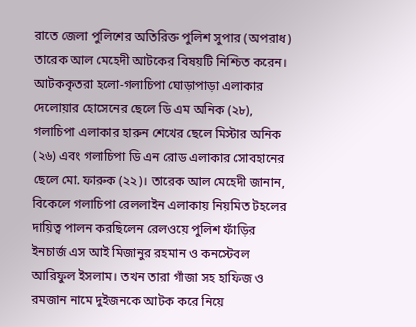রাতে জেলা পুলিশের অতিরিক্ত পুলিশ সুপার (অপরাধ) তারেক আল মেহেদী আটকের বিষয়টি নিশ্চিত করেন। আটককৃতরা হলো-গলাচিপা ঘোড়াপাড়া এলাকার দেলোয়ার হোসেনের ছেলে ডি এম অনিক (২৮), গলাচিপা এলাকার হারুন শেখের ছেলে মিস্টার অনিক (২৬) এবং গলাচিপা ডি এন রোড এলাকার সোবহানের ছেলে মো. ফারুক (২২)। তারেক আল মেহেদী জানান, বিকেলে গলাচিপা রেললাইন এলাকায় নিয়মিত টহলের দায়িত্ব পালন করছিলেন রেলওয়ে পুলিশ ফাঁড়ির ইনচার্জ এস আই মিজানুর রহমান ও কনস্টেবল আরিফুল ইসলাম। তখন তারা গাঁজা সহ হাফিজ ও রমজান নামে দুইজনকে আটক করে নিয়ে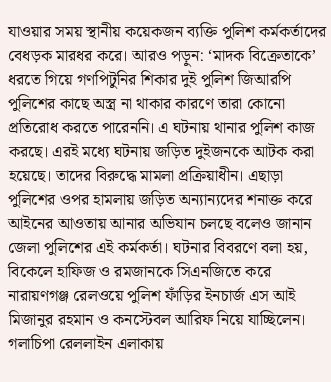যাওয়ার সময় স্থানীয় কয়েকজন ব্যক্তি পুলিশ কর্মকর্তাদের বেধড়ক মারধর করে। আরও পড়ুন: ‘মাদক বিক্রেতাকে’ ধরতে গিয়ে গণপিটুনির শিকার দুই পুলিশ জিআরপি পুলিশের কাছে অস্ত্র না থাকার কারণে তারা কোনো প্রতিরোধ করতে পারেননি। এ ঘটনায় থানার পুলিশ কাজ করছে। এরই মধ্যে ঘটনায় জড়িত দুইজনকে আটক করা হয়েছে। তাদের বিরুদ্ধে মামলা প্রক্রিয়াধীন। এছাড়া পুলিশের ওপর হামলায় জড়িত অন্যান্যদের শনাক্ত করে আইনের আওতায় আনার অভিযান চলছে বলেও জানান জেলা পুলিশের এই কর্মকর্তা। ঘটনার বিবরণে বলা হয়, বিকেলে হাফিজ ও রমজানকে সিএনজিতে করে নারায়ণগঞ্জ রেলওয়ে পুলিশ ফাঁড়ির ইনচার্জ এস আই মিজানুর রহমান ও কনস্টেবল আরিফ নিয়ে যাচ্ছিলেন। গলাচিপা রেললাইন এলাকায়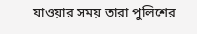যাওয়ার সময় তারা পুলিশের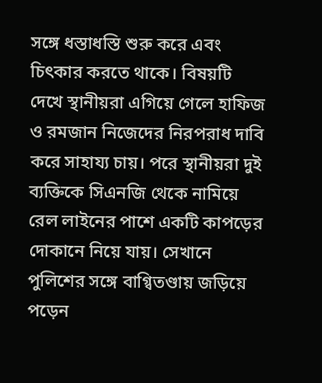সঙ্গে ধস্তাধস্তি শুরু করে এবং চিৎকার করতে থাকে। বিষয়টি দেখে স্থানীয়রা এগিয়ে গেলে হাফিজ ও রমজান নিজেদের নিরপরাধ দাবি করে সাহায্য চায়। পরে স্থানীয়রা দুই ব্যক্তিকে সিএনজি থেকে নামিয়ে রেল লাইনের পাশে একটি কাপড়ের দোকানে নিয়ে যায়। সেখানে পুলিশের সঙ্গে বাগ্বিতণ্ডায় জড়িয়ে পড়েন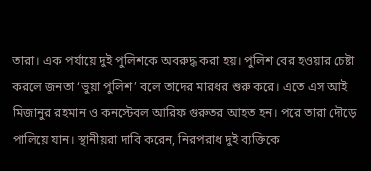তারা। এক পর্যায়ে দুই পুলিশকে অবরুদ্ধ করা হয়। পুলিশ বের হওয়ার চেষ্টা করলে জনতা ‘ভুয়া পুলিশ’ বলে তাদের মারধর শুরু করে। এতে এস আই মিজানুর রহমান ও কনস্টেবল আরিফ গুরুতর আহত হন। পরে তারা দৌড়ে পালিয়ে যান। স্থানীয়রা দাবি করেন, নিরপরাধ দুই ব্যক্তিকে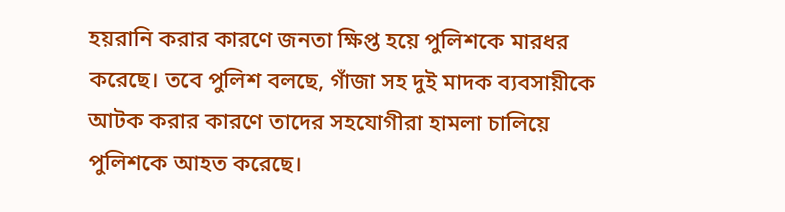হয়রানি করার কারণে জনতা ক্ষিপ্ত হয়ে পুলিশকে মারধর করেছে। তবে পুলিশ বলছে, গাঁজা সহ দুই মাদক ব্যবসায়ীকে আটক করার কারণে তাদের সহযোগীরা হামলা চালিয়ে পুলিশকে আহত করেছে।